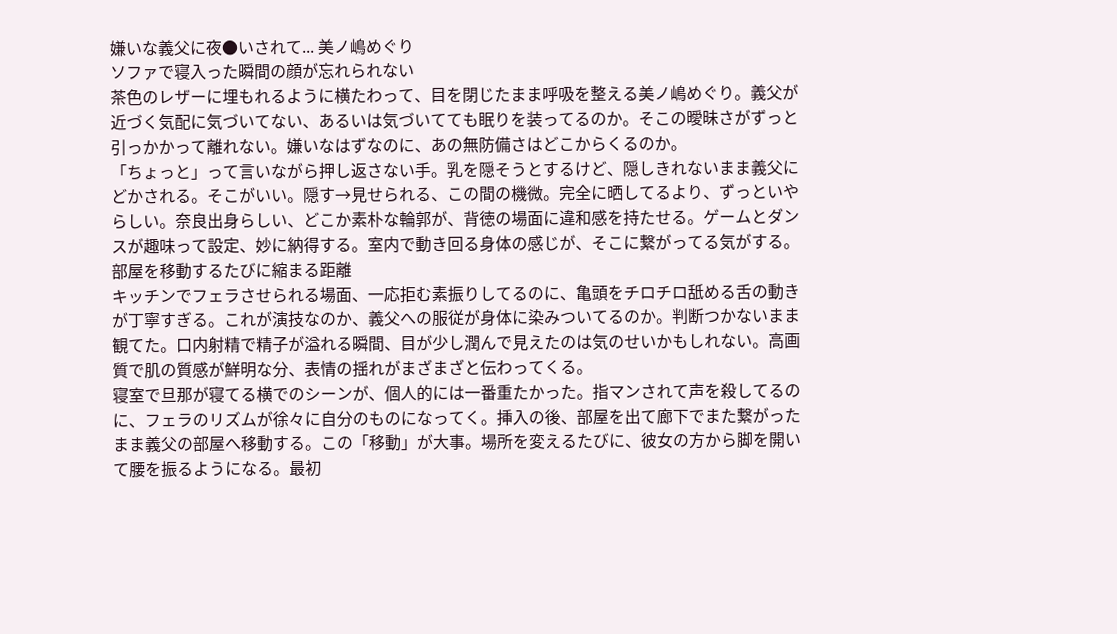嫌いな義父に夜●いされて... 美ノ嶋めぐり
ソファで寝入った瞬間の顔が忘れられない
茶色のレザーに埋もれるように横たわって、目を閉じたまま呼吸を整える美ノ嶋めぐり。義父が近づく気配に気づいてない、あるいは気づいてても眠りを装ってるのか。そこの曖昧さがずっと引っかかって離れない。嫌いなはずなのに、あの無防備さはどこからくるのか。
「ちょっと」って言いながら押し返さない手。乳を隠そうとするけど、隠しきれないまま義父にどかされる。そこがいい。隠す→見せられる、この間の機微。完全に晒してるより、ずっといやらしい。奈良出身らしい、どこか素朴な輪郭が、背徳の場面に違和感を持たせる。ゲームとダンスが趣味って設定、妙に納得する。室内で動き回る身体の感じが、そこに繋がってる気がする。
部屋を移動するたびに縮まる距離
キッチンでフェラさせられる場面、一応拒む素振りしてるのに、亀頭をチロチロ舐める舌の動きが丁寧すぎる。これが演技なのか、義父への服従が身体に染みついてるのか。判断つかないまま観てた。口内射精で精子が溢れる瞬間、目が少し潤んで見えたのは気のせいかもしれない。高画質で肌の質感が鮮明な分、表情の揺れがまざまざと伝わってくる。
寝室で旦那が寝てる横でのシーンが、個人的には一番重たかった。指マンされて声を殺してるのに、フェラのリズムが徐々に自分のものになってく。挿入の後、部屋を出て廊下でまた繋がったまま義父の部屋へ移動する。この「移動」が大事。場所を変えるたびに、彼女の方から脚を開いて腰を振るようになる。最初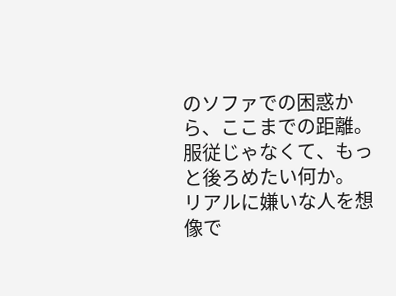のソファでの困惑から、ここまでの距離。服従じゃなくて、もっと後ろめたい何か。
リアルに嫌いな人を想像で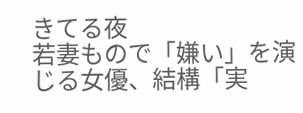きてる夜
若妻もので「嫌い」を演じる女優、結構「実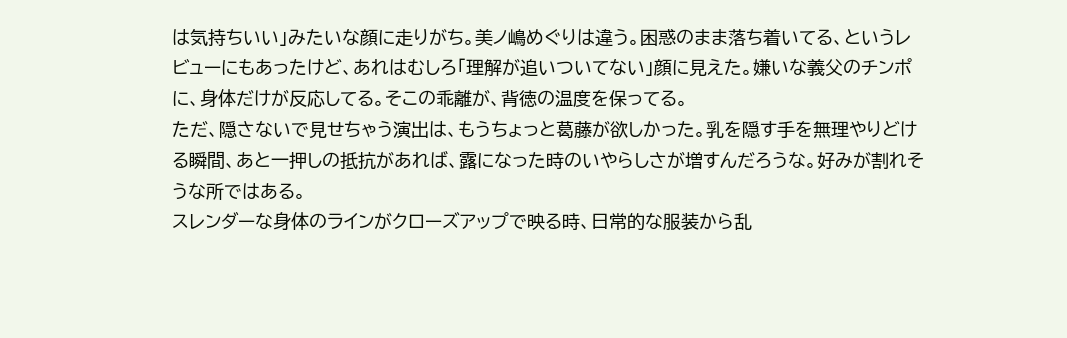は気持ちいい」みたいな顔に走りがち。美ノ嶋めぐりは違う。困惑のまま落ち着いてる、というレビューにもあったけど、あれはむしろ「理解が追いついてない」顔に見えた。嫌いな義父のチンポに、身体だけが反応してる。そこの乖離が、背徳の温度を保ってる。
ただ、隠さないで見せちゃう演出は、もうちょっと葛藤が欲しかった。乳を隠す手を無理やりどける瞬間、あと一押しの抵抗があれば、露になった時のいやらしさが増すんだろうな。好みが割れそうな所ではある。
スレンダーな身体のラインがクローズアップで映る時、日常的な服装から乱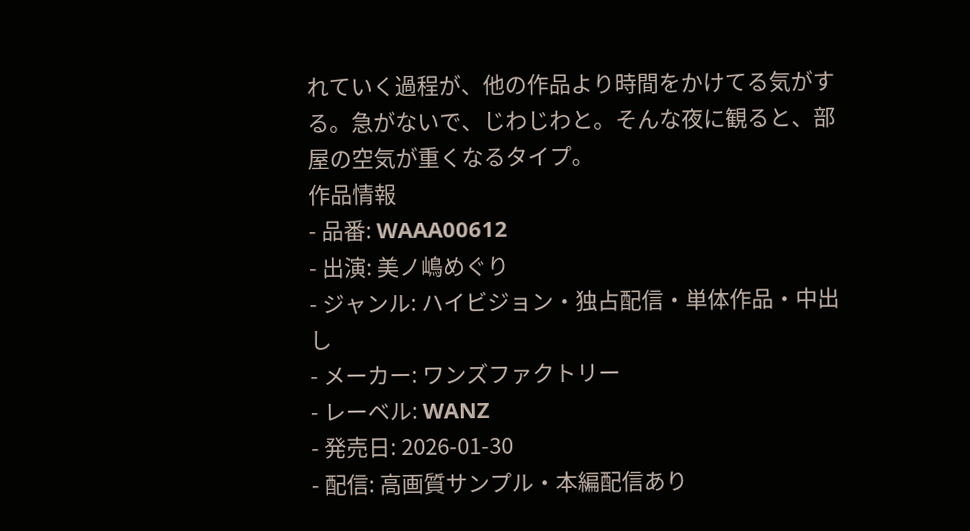れていく過程が、他の作品より時間をかけてる気がする。急がないで、じわじわと。そんな夜に観ると、部屋の空気が重くなるタイプ。
作品情報
- 品番: WAAA00612
- 出演: 美ノ嶋めぐり
- ジャンル: ハイビジョン・独占配信・単体作品・中出し
- メーカー: ワンズファクトリー
- レーベル: WANZ
- 発売日: 2026-01-30
- 配信: 高画質サンプル・本編配信あり